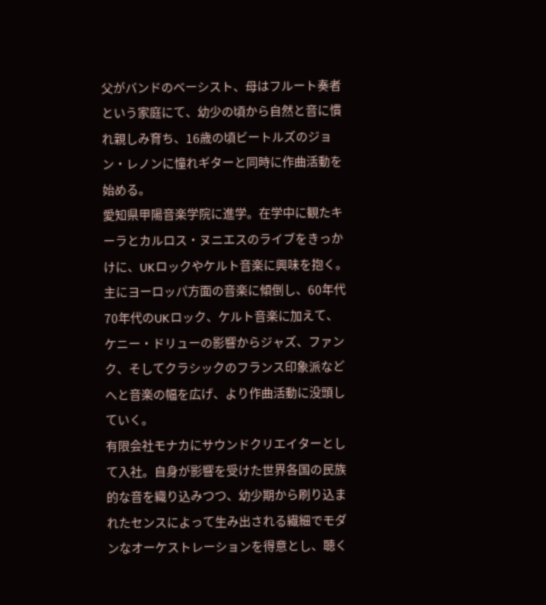父がバンドのベーシスト、母はフルート奏者という家庭にて、幼少の頃から自然と音に慣れ親しみ育ち、16歳の頃ビートルズのジョン・レノンに憧れギターと同時に作曲活動を始める。
愛知県甲陽音楽学院に進学。在学中に観たキーラとカルロス・ヌニエスのライブをきっかけに、UKロックやケルト音楽に興味を抱く。主にヨーロッパ方面の音楽に傾倒し、60年代70年代のUKロック、ケルト音楽に加えて、ケニー・ドリューの影響からジャズ、ファンク、そしてクラシックのフランス印象派などへと音楽の幅を広げ、より作曲活動に没頭していく。
有限会社モナカにサウンドクリエイターとして入社。自身が影響を受けた世界各国の民族的な音を織り込みつつ、幼少期から刷り込まれたセンスによって生み出される繊細でモダンなオーケストレーションを得意とし、聴く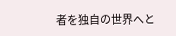者を独自の世界へと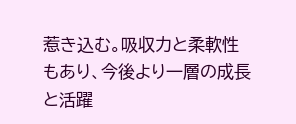惹き込む。吸収力と柔軟性もあり、今後より一層の成長と活躍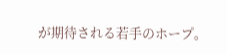が期待される若手のホープ。